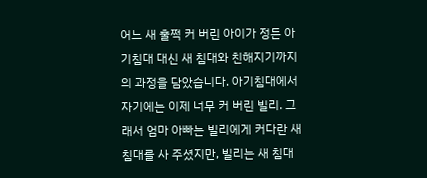어느 새 훌쩍 커 버린 아이가 정든 아기침대 대신 새 침대와 친해지기까지의 과정을 담았습니다. 아기침대에서 자기에는 이제 너무 커 버린 빌리. 그래서 엄마 아빠는 빌리에게 커다란 새 침대를 사 주셨지만, 빌리는 새 침대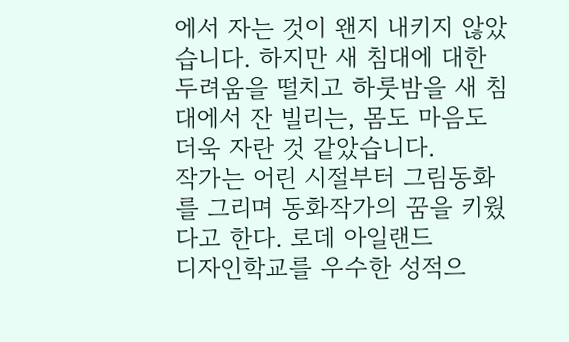에서 자는 것이 왠지 내키지 않았습니다. 하지만 새 침대에 대한 두려움을 떨치고 하룻밤을 새 침대에서 잔 빌리는, 몸도 마음도 더욱 자란 것 같았습니다.
작가는 어린 시절부터 그림동화를 그리며 동화작가의 꿈을 키웠다고 한다. 로데 아일랜드
디자인학교를 우수한 성적으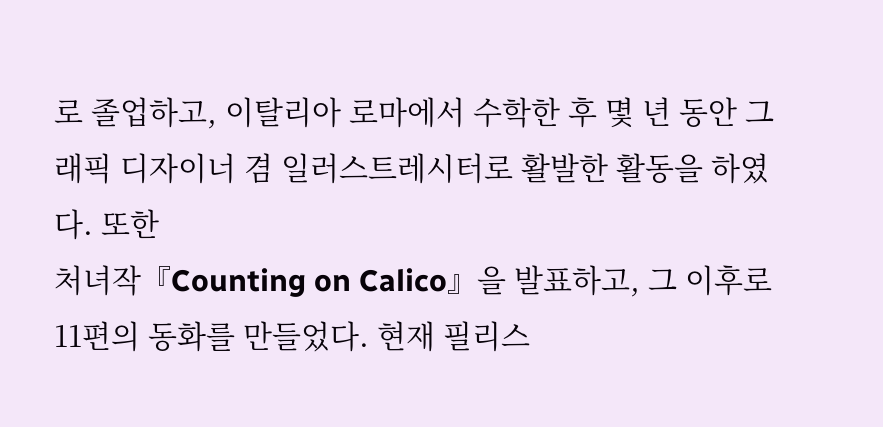로 졸업하고, 이탈리아 로마에서 수학한 후 몇 년 동안 그래픽 디자이너 겸 일러스트레시터로 활발한 활동을 하였다. 또한
처녀작『Counting on Calico』을 발표하고, 그 이후로 11편의 동화를 만들었다. 현재 필리스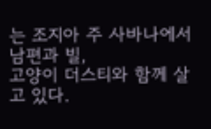는 조지아 주 사바나에서 남편과 빌,
고양이 더스티와 함께 살고 있다.